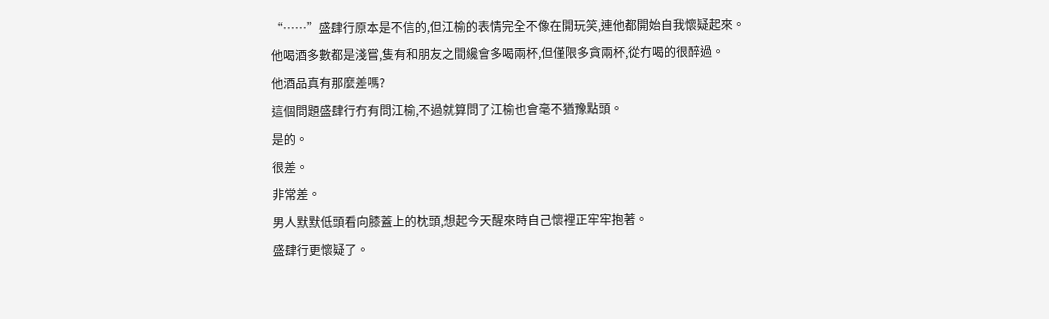“……”盛肆行原本是不信的,但江榆的表情完全不像在開玩笑,連他都開始自我懷疑起來。
他喝酒多數都是淺嘗,隻有和朋友之間纔會多喝兩杯,但僅限多貪兩杯,從冇喝的很醉過。
他酒品真有那麼差嗎?
這個問題盛肆行冇有問江榆,不過就算問了江榆也會毫不猶豫點頭。
是的。
很差。
非常差。
男人默默低頭看向膝蓋上的枕頭,想起今天醒來時自己懷裡正牢牢抱著。
盛肆行更懷疑了。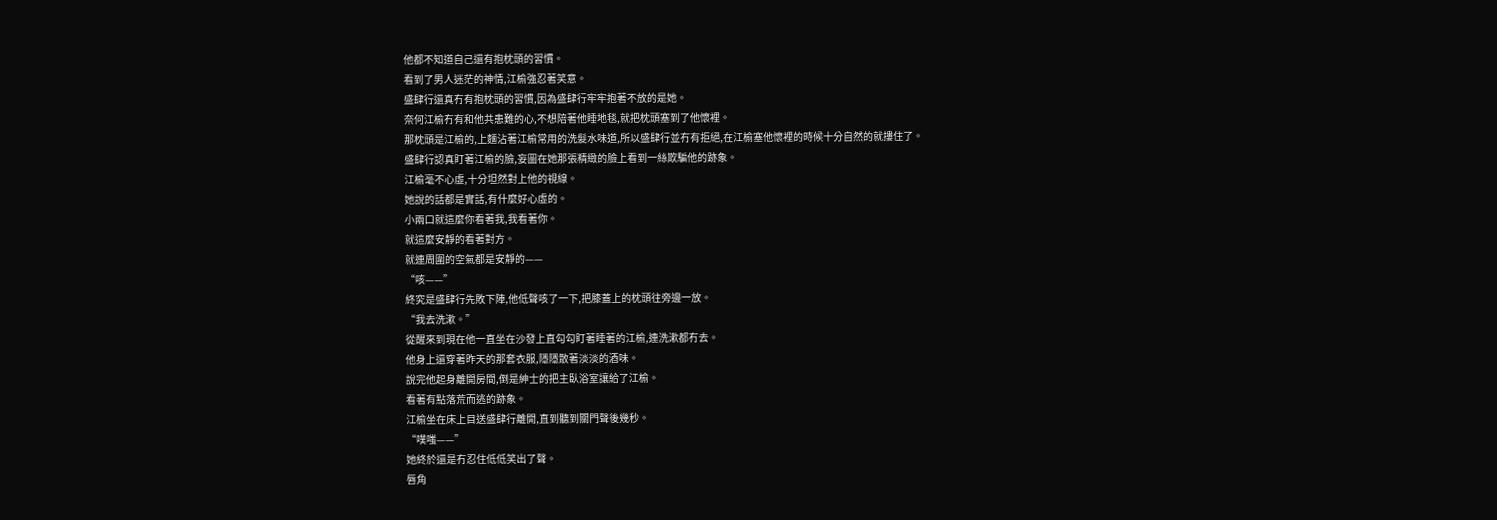他都不知道自己還有抱枕頭的習慣。
看到了男人迷茫的神情,江榆強忍著笑意。
盛肆行還真冇有抱枕頭的習慣,因為盛肆行牢牢抱著不放的是她。
奈何江榆冇有和他共患難的心,不想陪著他睡地毯,就把枕頭塞到了他懷裡。
那枕頭是江榆的,上麵沾著江榆常用的洗髮水味道,所以盛肆行並冇有拒絕,在江榆塞他懷裡的時候十分自然的就摟住了。
盛肆行認真盯著江榆的臉,妄圖在她那張精緻的臉上看到一絲欺騙他的跡象。
江榆毫不心虛,十分坦然對上他的視線。
她說的話都是實話,有什麼好心虛的。
小兩口就這麼你看著我,我看著你。
就這麼安靜的看著對方。
就連周圍的空氣都是安靜的——
“咳——”
終究是盛肆行先敗下陣,他低聲咳了一下,把膝蓋上的枕頭往旁邊一放。
“我去洗漱。”
從醒來到現在他一直坐在沙發上直勾勾盯著睡著的江榆,連洗漱都冇去。
他身上還穿著昨天的那套衣服,隱隱散著淡淡的酒味。
說完他起身離開房間,倒是紳士的把主臥浴室讓給了江榆。
看著有點落荒而逃的跡象。
江榆坐在床上目送盛肆行離開,直到聽到關門聲後幾秒。
“噗嗤——”
她終於還是冇忍住低低笑出了聲。
唇角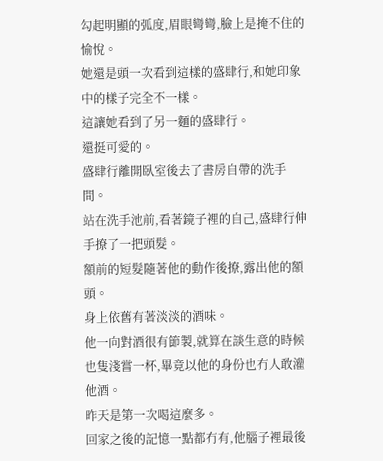勾起明顯的弧度,眉眼彎彎,臉上是掩不住的愉悅。
她還是頭一次看到這樣的盛肆行,和她印象中的樣子完全不一樣。
這讓她看到了另一麵的盛肆行。
還挺可愛的。
盛肆行離開臥室後去了書房自帶的洗手間。
站在洗手池前,看著鏡子裡的自己,盛肆行伸手撩了一把頭髮。
額前的短髮隨著他的動作後撩,露出他的額頭。
身上依舊有著淡淡的酒味。
他一向對酒很有節製,就算在談生意的時候也隻淺嘗一杯,畢竟以他的身份也冇人敢灌他酒。
昨天是第一次喝這麼多。
回家之後的記憶一點都冇有,他腦子裡最後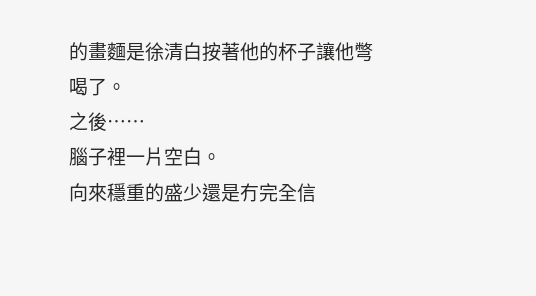的畫麵是徐清白按著他的杯子讓他彆喝了。
之後……
腦子裡一片空白。
向來穩重的盛少還是冇完全信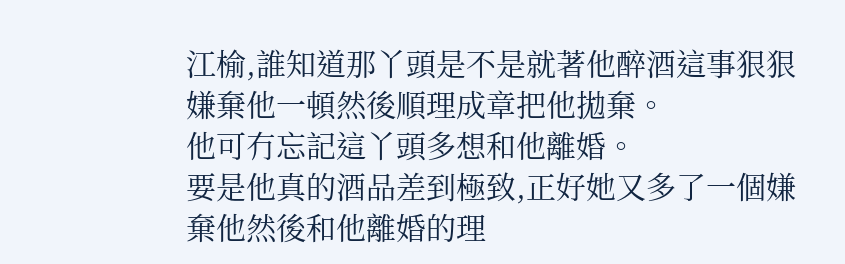江榆,誰知道那丫頭是不是就著他醉酒這事狠狠嫌棄他一頓然後順理成章把他拋棄。
他可冇忘記這丫頭多想和他離婚。
要是他真的酒品差到極致,正好她又多了一個嫌棄他然後和他離婚的理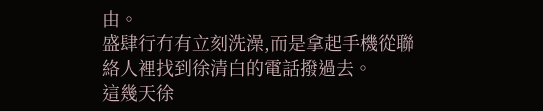由。
盛肆行冇有立刻洗澡,而是拿起手機從聯絡人裡找到徐清白的電話撥過去。
這幾天徐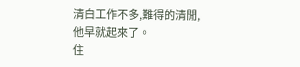清白工作不多,難得的清閒,他早就起來了。
住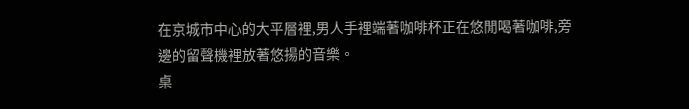在京城市中心的大平層裡,男人手裡端著咖啡杯正在悠閒喝著咖啡,旁邊的留聲機裡放著悠揚的音樂。
桌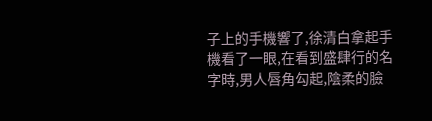子上的手機響了,徐清白拿起手機看了一眼,在看到盛肆行的名字時,男人唇角勾起,陰柔的臉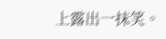上露出一抹笑。